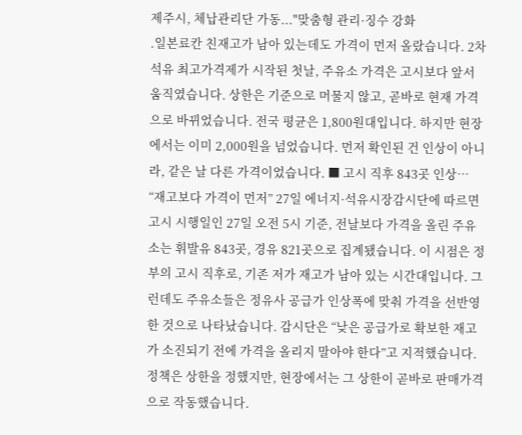제주시, 체납관리단 가동..."맞춤형 관리·징수 강화
.일본료칸 친재고가 남아 있는데도 가격이 먼저 올랐습니다. 2차 석유 최고가격제가 시작된 첫날, 주유소 가격은 고시보다 앞서 움직였습니다. 상한은 기준으로 머물지 않고, 곧바로 현재 가격으로 바뀌었습니다. 전국 평균은 1,800원대입니다. 하지만 현장에서는 이미 2,000원을 넘었습니다. 먼저 확인된 건 인상이 아니라, 같은 날 다른 가격이었습니다. ■ 고시 직후 843곳 인상… “재고보다 가격이 먼저” 27일 에너지·석유시장감시단에 따르면 고시 시행일인 27일 오전 5시 기준, 전날보다 가격을 올린 주유소는 휘발유 843곳, 경유 821곳으로 집계됐습니다. 이 시점은 정부의 고시 직후로, 기존 저가 재고가 남아 있는 시간대입니다. 그런데도 주유소들은 정유사 공급가 인상폭에 맞춰 가격을 선반영한 것으로 나타났습니다. 감시단은 “낮은 공급가로 확보한 재고가 소진되기 전에 가격을 올리지 말아야 한다”고 지적했습니다. 정책은 상한을 정했지만, 현장에서는 그 상한이 곧바로 판매가격으로 작동했습니다.